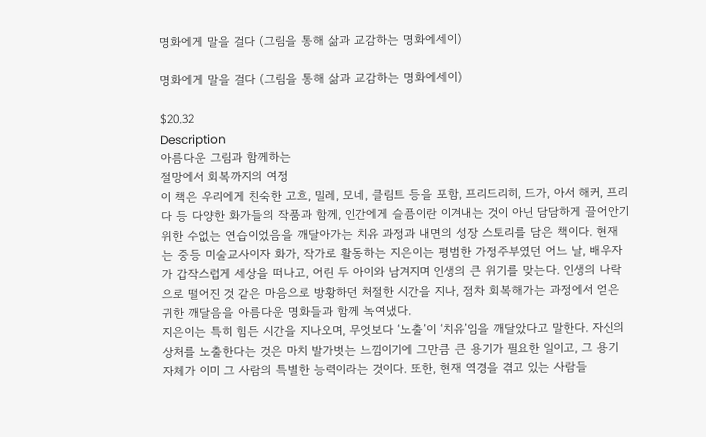명화에게 말을 걸다 (그림을 통해 삶과 교감하는 명화에세이)

명화에게 말을 걸다 (그림을 통해 삶과 교감하는 명화에세이)

$20.32
Description
아름다운 그림과 함께하는
절망에서 회복까지의 여정
이 책은 우리에게 친숙한 고흐, 밀레, 모네, 클림트 등을 포함, 프리드리히, 드가, 아서 해커, 프리다 등 다양한 화가들의 작품과 함께, 인간에게 슬픔이란 이겨내는 것이 아닌 담담하게 끌어안기 위한 수없는 연습이었음을 깨달아가는 치유 과정과 내면의 성장 스토리를 담은 책이다. 현재는 중등 미술교사이자 화가, 작가로 활동하는 지은이는 평범한 가정주부였던 어느 날, 배우자가 갑작스럽게 세상을 떠나고, 어린 두 아이와 남겨지며 인생의 큰 위기를 맞는다. 인생의 나락으로 떨어진 것 같은 마음으로 방황하던 처절한 시간을 지나, 점차 회복해가는 과정에서 얻은 귀한 깨달음을 아름다운 명화들과 함께 녹여냈다.
지은이는 특히 힘든 시간을 지나오며, 무엇보다 ‘노출’이 ‘치유’임을 깨달았다고 말한다. 자신의 상처를 노출한다는 것은 마치 발가벗는 느낌이기에 그만큼 큰 용기가 필요한 일이고, 그 용기 자체가 이미 그 사람의 특별한 능력이라는 것이다. 또한, 현재 역경을 겪고 있는 사람들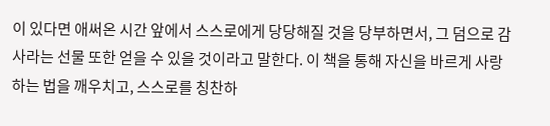이 있다면 애써온 시간 앞에서 스스로에게 당당해질 것을 당부하면서, 그 덤으로 감사라는 선물 또한 얻을 수 있을 것이라고 말한다. 이 책을 통해 자신을 바르게 사랑하는 법을 깨우치고, 스스로를 칭찬하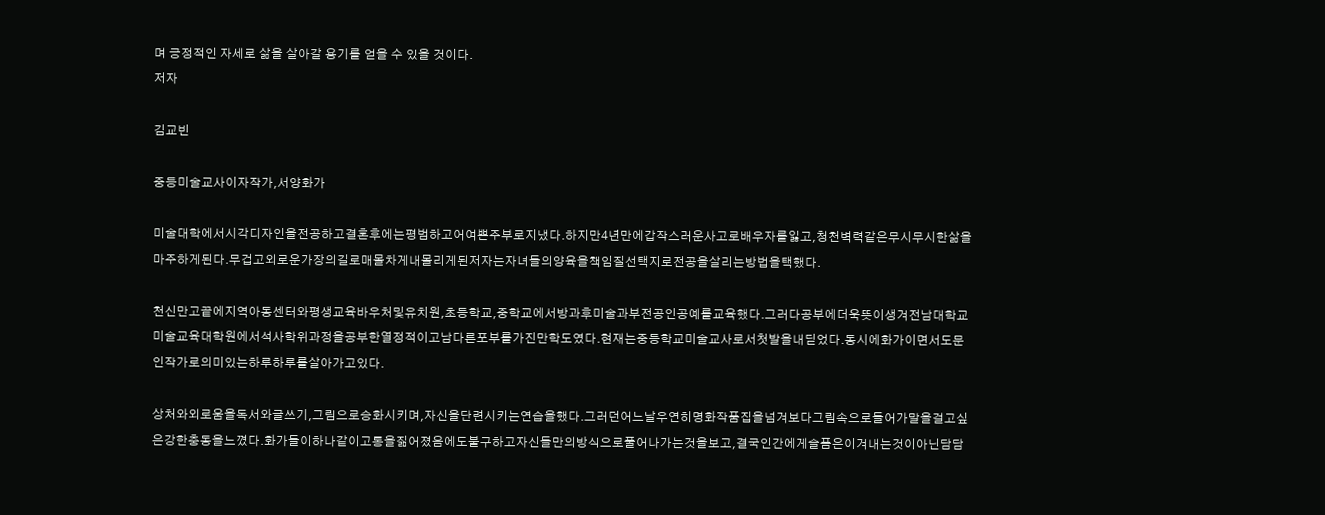며 긍정적인 자세로 삶을 살아갈 용기를 얻을 수 있을 것이다.
저자

김교빈

중등미술교사이자작가,서양화가

미술대학에서시각디자인을전공하고결혼후에는평범하고어여쁜주부로지냈다.하지만4년만에갑작스러운사고로배우자를잃고,청천벽력같은무시무시한삶을마주하게된다.무겁고외로운가장의길로매몰차게내몰리게된저자는자녀들의양육을책임질선택지로전공을살리는방법을택했다.

천신만고끝에지역아동센터와평생교육바우처및유치원,초등학교,중학교에서방과후미술과부전공인공예를교육했다.그러다공부에더욱뜻이생겨전남대학교미술교육대학원에서석사학위과정을공부한열정적이고남다른포부를가진만학도였다.현재는중등학교미술교사로서첫발을내딛었다.동시에화가이면서도문인작가로의미있는하루하루를살아가고있다.

상처와외로움을독서와글쓰기,그림으로승화시키며,자신을단련시키는연습을했다.그러던어느날우연히명화작품집을넘겨보다그림속으로들어가말을걸고싶은강한충동을느꼈다.화가들이하나같이고통을짊어졌음에도불구하고자신들만의방식으로풀어나가는것을보고,결국인간에게슬픔은이겨내는것이아닌담담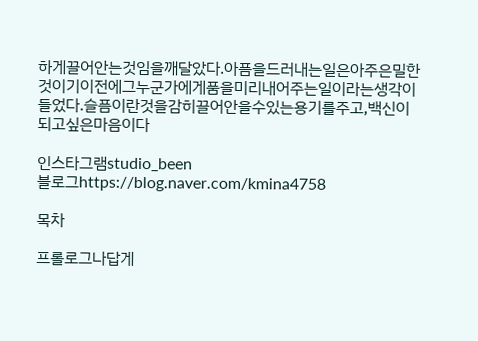하게끌어안는것임을깨달았다.아픔을드러내는일은아주은밀한것이기이전에그누군가에게품을미리내어주는일이라는생각이들었다.슬픔이란것을감히끌어안을수있는용기를주고,백신이되고싶은마음이다

인스타그램studio_been
블로그https://blog.naver.com/kmina4758

목차

프롤로그나답게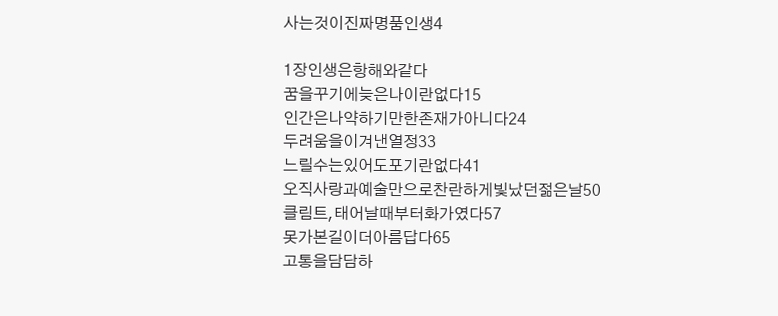사는것이진짜명품인생4

1장인생은항해와같다
꿈을꾸기에늦은나이란없다15
인간은나약하기만한존재가아니다24
두려움을이겨낸열정33
느릴수는있어도포기란없다41
오직사랑과예술만으로찬란하게빛났던젊은날50
클림트,태어날때부터화가였다57
못가본길이더아름답다65
고통을담담하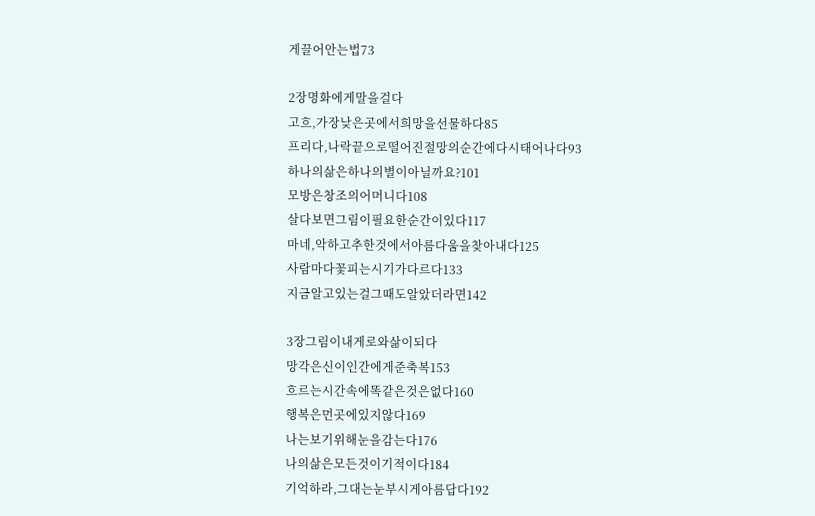게끌어안는법73

2장명화에게말을걸다
고흐,가장낮은곳에서희망을선물하다85
프리다,나락끝으로떨어진절망의순간에다시태어나다93
하나의삶은하나의별이아닐까요?101
모방은창조의어머니다108
살다보면그림이필요한순간이있다117
마네,악하고추한것에서아름다움을찾아내다125
사람마다꽃피는시기가다르다133
지금알고있는걸그때도알았더라면142

3장그림이내게로와삶이되다
망각은신이인간에게준축복153
흐르는시간속에똑같은것은없다160
행복은먼곳에있지않다169
나는보기위해눈을감는다176
나의삶은모든것이기적이다184
기억하라,그대는눈부시게아름답다192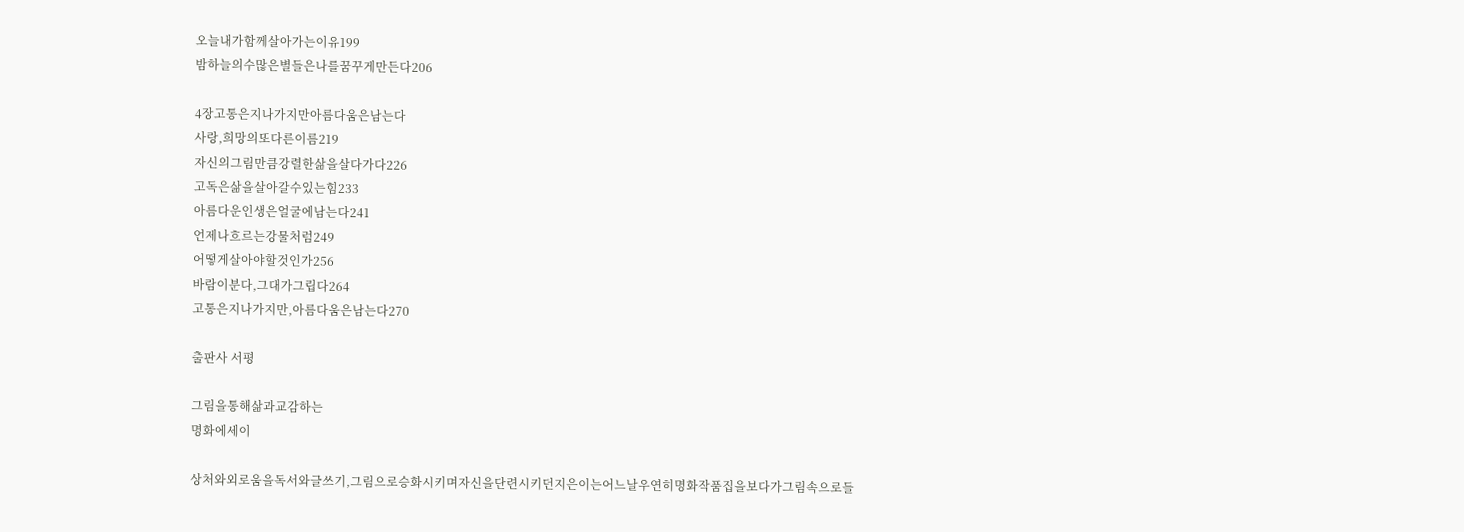오늘내가함께살아가는이유199
밤하늘의수많은별들은나를꿈꾸게만든다206

4장고통은지나가지만아름다움은남는다
사랑,희망의또다른이름219
자신의그림만큼강렬한삶을살다가다226
고독은삶을살아갈수있는힘233
아름다운인생은얼굴에남는다241
언제나흐르는강물처럼249
어떻게살아야할것인가256
바람이분다,그대가그립다264
고통은지나가지만,아름다움은남는다270

출판사 서평

그림을통해삶과교감하는
명화에세이

상처와외로움을독서와글쓰기,그림으로승화시키며자신을단련시키던지은이는어느날우연히명화작품집을보다가그림속으로들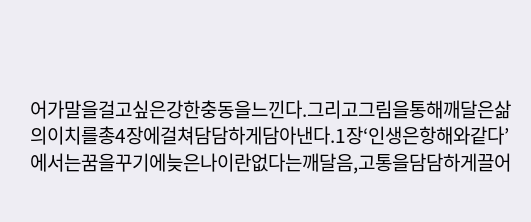어가말을걸고싶은강한충동을느낀다.그리고그림을통해깨달은삶의이치를총4장에걸쳐담담하게담아낸다.1장‘인생은항해와같다’에서는꿈을꾸기에늦은나이란없다는깨달음,고통을담담하게끌어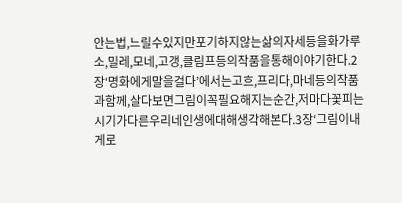안는법,느릴수있지만포기하지않는삶의자세등을화가루소,밀레,모네,고갱,클림프등의작품을통해이야기한다.2장‘명화에게말을걸다’에서는고흐,프리다,마네등의작품과함께,살다보면그림이꼭필요해지는순간,저마다꽃피는시기가다른우리네인생에대해생각해본다.3장‘그림이내게로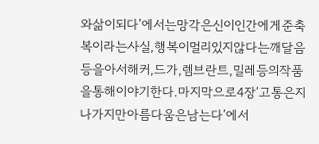와삶이되다’에서는망각은신이인간에게준축복이라는사실,행복이멀리있지않다는깨달음등을아서해커,드가,렘브란트,밀레등의작품을통해이야기한다.마지막으로4장‘고통은지나가지만아름다움은남는다’에서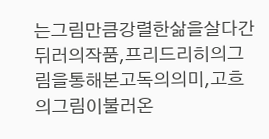는그림만큼강렬한삶을살다간뒤러의작품,프리드리히의그림을통해본고독의의미,고흐의그림이불러온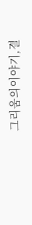그리움의이야기,결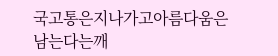국고통은지나가고아름다움은남는다는깨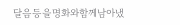달음등을명화와함께남아냈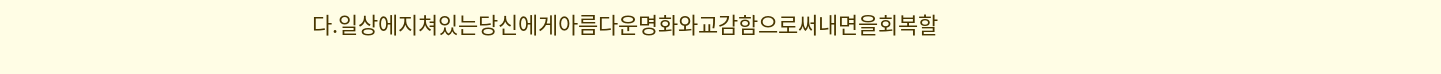다.일상에지쳐있는당신에게아름다운명화와교감함으로써내면을회복할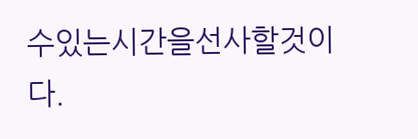수있는시간을선사할것이다.